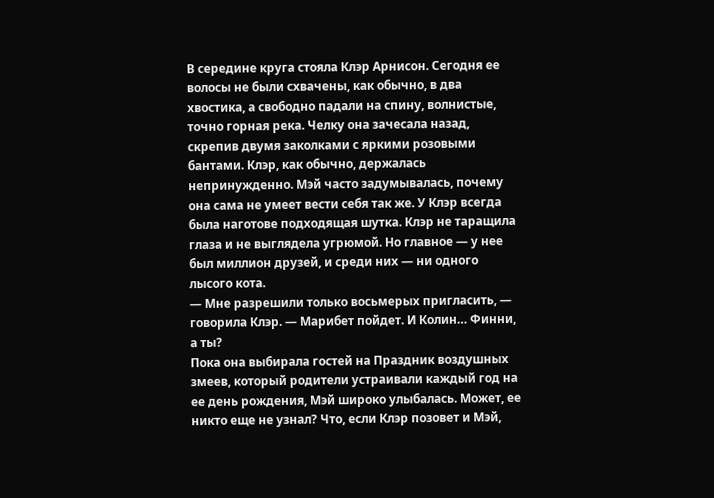В середине круга стояла Клэр Арнисон. Сегодня ее волосы не были схвачены, как обычно, в два хвостика, а свободно падали на спину, волнистые, точно горная река. Челку она зачесала назад, скрепив двумя заколками с яркими розовыми бантами. Клэр, как обычно, держалась непринужденно. Мэй часто задумывалась, почему она сама не умеет вести себя так же. У Клэр всегда была наготове подходящая шутка. Клэр не таращила глаза и не выглядела угрюмой. Но главное — у нее был миллион друзей, и среди них — ни одного лысого кота.
— Мне разрешили только восьмерых пригласить, — говорила Клэр. — Марибет пойдет. И Колин… Финни, а ты?
Пока она выбирала гостей на Праздник воздушных змеев, который родители устраивали каждый год на ее день рождения, Мэй широко улыбалась. Может, ее никто еще не узнал? Что, если Клэр позовет и Мэй,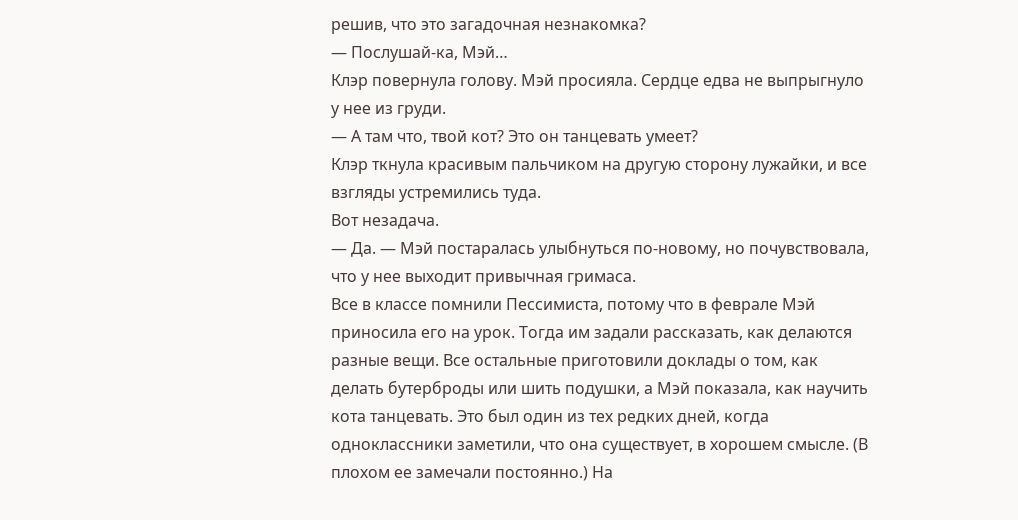решив, что это загадочная незнакомка?
— Послушай-ка, Мэй…
Клэр повернула голову. Мэй просияла. Сердце едва не выпрыгнуло у нее из груди.
— А там что, твой кот? Это он танцевать умеет?
Клэр ткнула красивым пальчиком на другую сторону лужайки, и все взгляды устремились туда.
Вот незадача.
— Да. — Мэй постаралась улыбнуться по-новому, но почувствовала, что у нее выходит привычная гримаса.
Все в классе помнили Пессимиста, потому что в феврале Мэй приносила его на урок. Тогда им задали рассказать, как делаются разные вещи. Все остальные приготовили доклады о том, как делать бутерброды или шить подушки, а Мэй показала, как научить кота танцевать. Это был один из тех редких дней, когда одноклассники заметили, что она существует, в хорошем смысле. (В плохом ее замечали постоянно.) На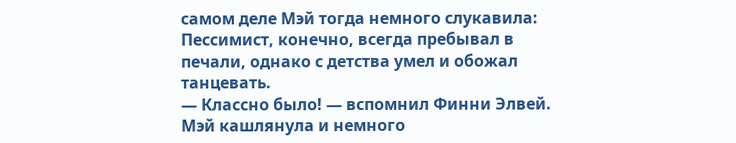самом деле Мэй тогда немного слукавила: Пессимист, конечно, всегда пребывал в печали, однако с детства умел и обожал танцевать.
— Классно было! — вспомнил Финни Элвей.
Мэй кашлянула и немного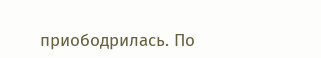приободрилась. По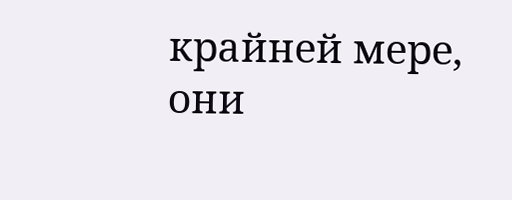крайней мере, они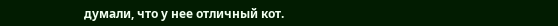думали, что у нее отличный кот.